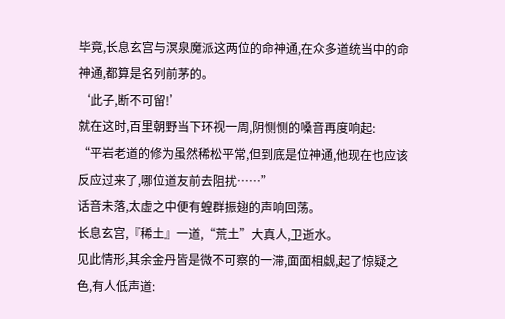毕竟,长息玄宫与溟泉魔派这两位的命神通,在众多道统当中的命神通,都算是名列前茅的。
‘此子,断不可留!’
就在这时,百里朝野当下环视一周,阴恻恻的嗓音再度响起:
“平岩老道的修为虽然稀松平常,但到底是位神通,他现在也应该反应过来了,哪位道友前去阻扰……”
话音未落,太虚之中便有蝗群振翅的声响回荡。
长息玄宫,『稀土』一道,“荒土”大真人,卫逝水。
见此情形,其余金丹皆是微不可察的一滞,面面相觑,起了惊疑之色,有人低声道: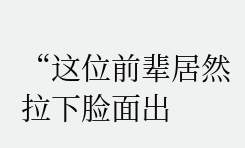“这位前辈居然拉下脸面出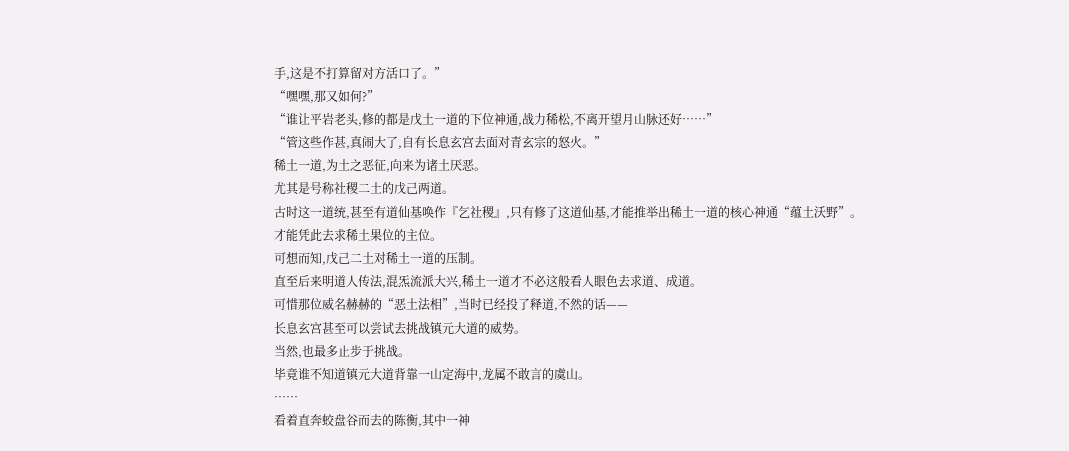手,这是不打算留对方活口了。”
“嘿嘿,那又如何?”
“谁让平岩老头,修的都是戊土一道的下位神通,战力稀松,不离开望月山脉还好……”
“管这些作甚,真闹大了,自有长息玄宫去面对青玄宗的怒火。”
稀土一道,为土之恶征,向来为诸土厌恶。
尤其是号称社稷二土的戊己两道。
古时这一道统,甚至有道仙基唤作『乞社稷』,只有修了这道仙基,才能推举出稀土一道的核心神通“蕴土沃野”。
才能凭此去求稀土果位的主位。
可想而知,戊己二土对稀土一道的压制。
直至后来明道人传法,混炁流派大兴,稀土一道才不必这般看人眼色去求道、成道。
可惜那位威名赫赫的“恶土法相”,当时已经投了释道,不然的话——
长息玄宫甚至可以尝试去挑战镇元大道的威势。
当然,也最多止步于挑战。
毕竟谁不知道镇元大道背靠一山定海中,龙属不敢言的虞山。
……
看着直奔蛟盘谷而去的陈衡,其中一神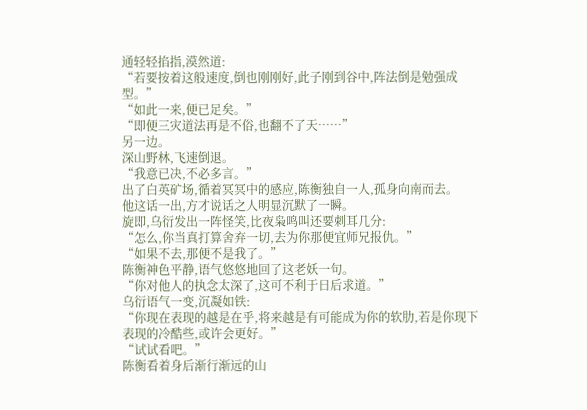通轻轻掐指,漠然道:
“若要按着这般速度,倒也刚刚好,此子刚到谷中,阵法倒是勉强成型。”
“如此一来,便已足矣。”
“即便三灾道法再是不俗,也翻不了天……”
另一边。
深山野林,飞速倒退。
“我意已决,不必多言。”
出了白英矿场,循着冥冥中的感应,陈衡独自一人,孤身向南而去。
他这话一出,方才说话之人明显沉默了一瞬。
旋即,乌衍发出一阵怪笑,比夜枭鸣叫还要刺耳几分:
“怎么,你当真打算舍弃一切,去为你那便宜师兄报仇。”
“如果不去,那便不是我了。”
陈衡神色平静,语气悠悠地回了这老妖一句。
“你对他人的执念太深了,这可不利于日后求道。”
乌衍语气一变,沉凝如铁:
“你现在表现的越是在乎,将来越是有可能成为你的软肋,若是你现下表现的冷酷些,或许会更好。”
“试试看吧。”
陈衡看着身后渐行渐远的山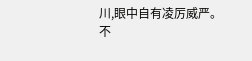川,眼中自有凌厉威严。
不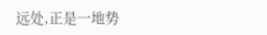远处,正是一地势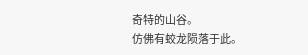奇特的山谷。
仿佛有蛟龙陨落于此。